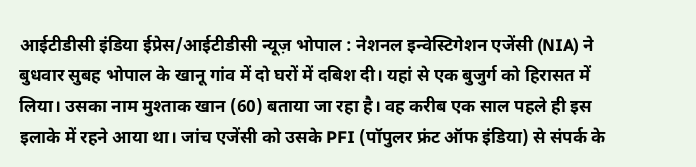आईटीडीसी इंडिया ईप्रेस/आईटीडीसी न्यूज़ भोपाल : नेशनल इन्वेस्टिगेशन एजेंसी (NIA) ने बुधवार सुबह भोपाल के खानू गांव में दो घरों में दबिश दी। यहां से एक बुजुर्ग को हिरासत में लिया। उसका नाम मुश्ताक खान (60) बताया जा रहा है। वह करीब एक साल पहले ही इस इलाके में रहने आया था। जांच एजेंसी को उसके PFI (पॉपुलर फ्रंट ऑफ इंडिया) से संपर्क के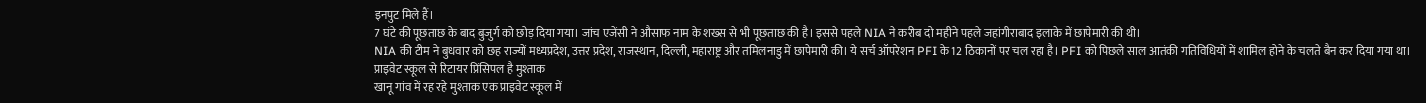इनपुट मिले हैं।
7 घंटे की पूछताछ के बाद बुजुर्ग को छोड़ दिया गया। जांच एजेंसी ने औसाफ नाम के शख्स से भी पूछताछ की है। इससे पहले NIA ने करीब दो महीने पहले जहांगीराबाद इलाके में छापेमारी की थी।
NIA की टीम ने बुधवार को छह राज्यों मध्यप्रदेश, उत्तर प्रदेश, राजस्थान, दिल्ली, महाराष्ट्र और तमिलनाडु में छापेमारी की। ये सर्च ऑपरेशन PFI के 12 ठिकानों पर चल रहा है। PFI को पिछले साल आतंकी गतिविधियों में शामिल होने के चलते बैन कर दिया गया था।
प्राइवेट स्कूल से रिटायर प्रिंसिपल है मुश्ताक
खानू गांव में रह रहे मुश्ताक एक प्राइवेट स्कूल में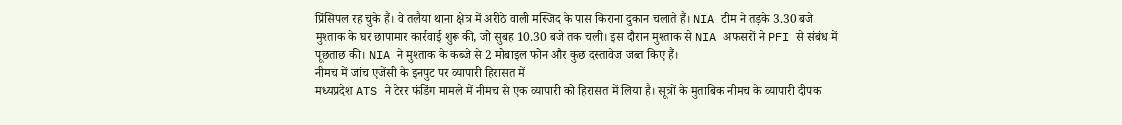प्रिंसिपल रह चुके हैं। वे तलैया थाना क्षेत्र में अरीठे वाली मस्जिद के पास किराना दुकान चलाते हैं। NIA टीम ने तड़के 3.30 बजे मुश्ताक के घर छापामार कार्रवाई शुरू की, जो सुबह 10.30 बजे तक चली। इस दौरान मुश्ताक से NIA अफसरों ने PFI से संबंध में पूछताछ की। NIA ने मुश्ताक के कब्जे से 2 मोबाइल फोन और कुछ दस्तावेज जब्त किए हैं।
नीमच में जांच एजेंसी के इनपुट पर व्यापारी हिरासत में
मध्यप्रदेश ATS ने टेरर फंडिंग मामले में नीमच से एक व्यापारी को हिरासत में लिया है। सूत्रों के मुताबिक नीमच के व्यापारी दीपक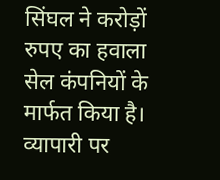सिंघल ने करोड़ों रुपए का हवाला सेल कंपनियों के मार्फत किया है। व्यापारी पर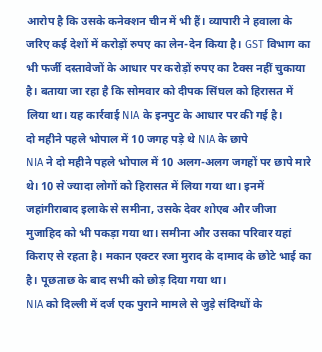आरोप है कि उसके कनेक्शन चीन में भी हैं। व्यापारी ने हवाला के जरिए कई देशों में करोड़ों रुपए का लेन-देन किया है। GST विभाग का भी फर्जी दस्तावेजों के आधार पर करोड़ों रुपए का टैक्स नहीं चुकाया है। बताया जा रहा है कि सोमवार को दीपक सिंघल को हिरासत में लिया था। यह कार्रवाई NIA के इनपुट के आधार पर की गई है।
दो महीने पहले भोपाल में 10 जगह पड़े थे NIA के छापे
NIA ने दो महीने पहले भोपाल में 10 अलग-अलग जगहों पर छापे मारे थे। 10 से ज्यादा लोगों को हिरासत में लिया गया था। इनमें जहांगीराबाद इलाके से समीना, उसके देवर शोएब और जीजा मुजाहिद को भी पकड़ा गया था। समीना और उसका परिवार यहां किराए से रहता है। मकान एक्टर रजा मुराद के दामाद के छोटे भाई का है। पूछताछ के बाद सभी को छोड़ दिया गया था।
NIA को दिल्ली में दर्ज एक पुराने मामले से जुड़े संदिग्धों के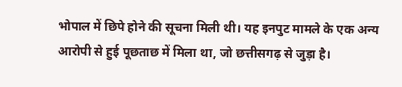भोपाल में छिपे होने की सूचना मिली थी। यह इनपुट मामले के एक अन्य आरोपी से हुई पूछताछ में मिला था, जो छत्तीसगढ़ से जुड़ा है।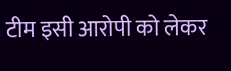टीम इसी आरोपी को लेकर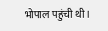भोपाल पहुंची थी।